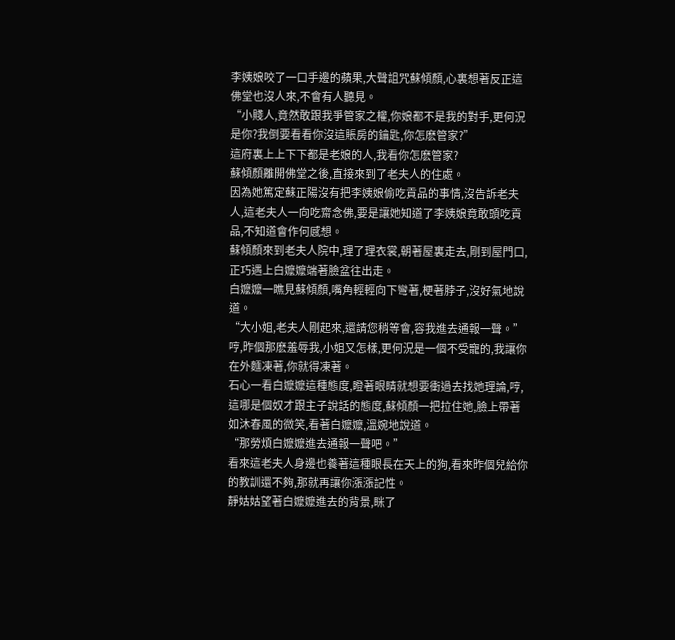李姨娘咬了一口手邊的蘋果,大聲詛咒蘇傾顏,心裏想著反正這佛堂也沒人來,不會有人聽見。
“小賤人,竟然敢跟我爭管家之權,你娘都不是我的對手,更何況是你?我倒要看看你沒這賬房的鑰匙,你怎麽管家?”
這府裏上上下下都是老娘的人,我看你怎麽管家?
蘇傾顏離開佛堂之後,直接來到了老夫人的住處。
因為她篤定蘇正陽沒有把李姨娘偷吃貢品的事情,沒告訴老夫人,這老夫人一向吃齋念佛,要是讓她知道了李姨娘竟敢頭吃貢品,不知道會作何感想。
蘇傾顏來到老夫人院中,理了理衣裳,朝著屋裏走去,剛到屋門口,正巧遇上白嬤嬤端著臉盆往出走。
白嬤嬤一瞧見蘇傾顏,嘴角輕輕向下彎著,梗著脖子,沒好氣地說道。
“大小姐,老夫人剛起來,還請您稍等會,容我進去通報一聲。”
哼,昨個那麽羞辱我,小姐又怎樣,更何況是一個不受寵的,我讓你在外麵凍著,你就得凍著。
石心一看白嬤嬤這種態度,瞪著眼睛就想要衝過去找她理論,哼,這哪是個奴才跟主子說話的態度,蘇傾顏一把拉住她,臉上帶著如沐春風的微笑,看著白嬤嬤,溫婉地說道。
“那勞煩白嬤嬤進去通報一聲吧。”
看來這老夫人身邊也養著這種眼長在天上的狗,看來昨個兒給你的教訓還不夠,那就再讓你漲漲記性。
靜姑姑望著白嬤嬤進去的背景,眯了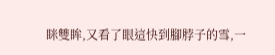眯雙眸,又看了眼這快到腳脖子的雪,一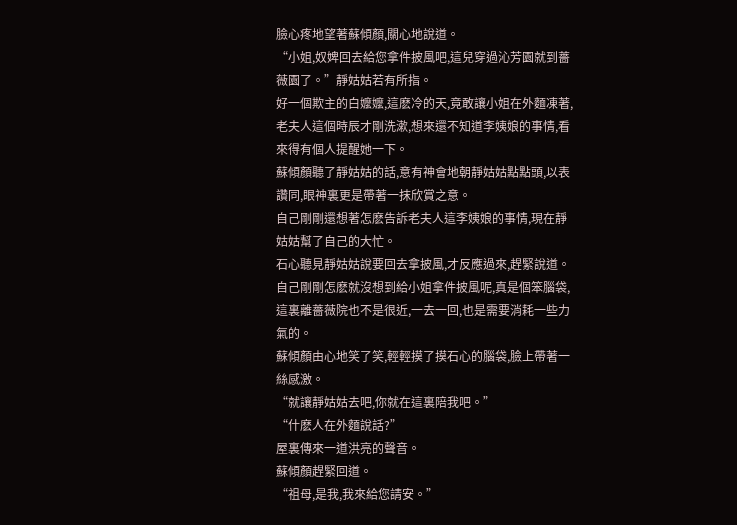臉心疼地望著蘇傾顏,關心地說道。
“小姐,奴婢回去給您拿件披風吧,這兒穿過沁芳園就到薔薇園了。”靜姑姑若有所指。
好一個欺主的白嬤嬤,這麽冷的天,竟敢讓小姐在外麵凍著,老夫人這個時辰才剛洗漱,想來還不知道李姨娘的事情,看來得有個人提醒她一下。
蘇傾顏聽了靜姑姑的話,意有神會地朝靜姑姑點點頭,以表讚同,眼神裏更是帶著一抹欣賞之意。
自己剛剛還想著怎麽告訴老夫人這李姨娘的事情,現在靜姑姑幫了自己的大忙。
石心聽見靜姑姑說要回去拿披風,才反應過來,趕緊說道。
自己剛剛怎麽就沒想到給小姐拿件披風呢,真是個笨腦袋,這裏離薔薇院也不是很近,一去一回,也是需要消耗一些力氣的。
蘇傾顏由心地笑了笑,輕輕摸了摸石心的腦袋,臉上帶著一絲感激。
“就讓靜姑姑去吧,你就在這裏陪我吧。”
“什麽人在外麵說話?”
屋裏傳來一道洪亮的聲音。
蘇傾顏趕緊回道。
“祖母,是我,我來給您請安。”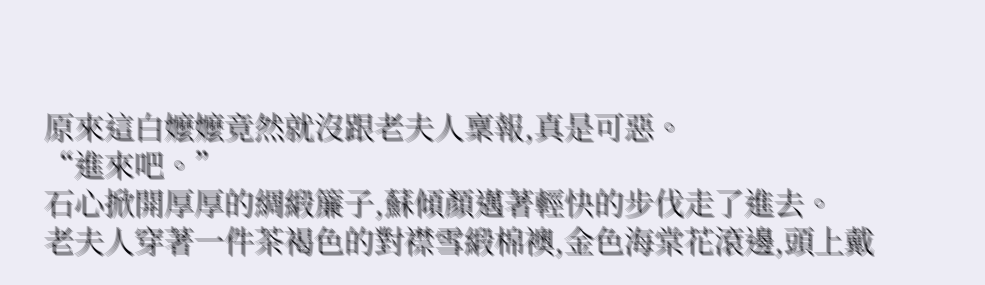原來這白嬤嬤竟然就沒跟老夫人稟報,真是可惡。
“進來吧。”
石心掀開厚厚的綢緞簾子,蘇傾顏邁著輕快的步伐走了進去。
老夫人穿著一件茶褐色的對襟雪緞棉襖,金色海棠花滾邊,頭上戴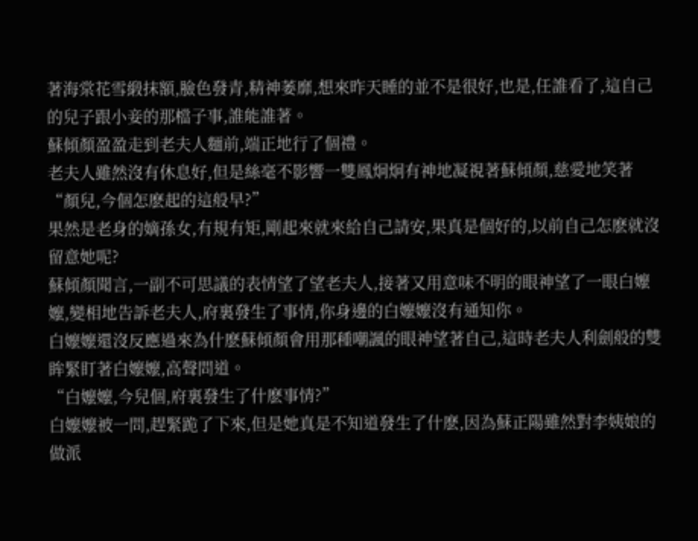著海棠花雪緞抹額,臉色發青,精神萎靡,想來昨天睡的並不是很好,也是,任誰看了,這自己的兒子跟小妾的那檔子事,誰能誰著。
蘇傾顏盈盈走到老夫人麵前,端正地行了個禮。
老夫人雖然沒有休息好,但是絲毫不影響一雙鳳炯炯有神地凝視著蘇傾顏,慈愛地笑著
“顏兒,今個怎麽起的這般早?”
果然是老身的嫡孫女,有規有矩,剛起來就來給自己請安,果真是個好的,以前自己怎麽就沒留意她呢?
蘇傾顏聞言,一副不可思議的表情望了望老夫人,接著又用意味不明的眼神望了一眼白嬤嬤,變相地告訴老夫人,府裏發生了事情,你身邊的白嬤嬤沒有通知你。
白嬤嬤還沒反應過來為什麽蘇傾顏會用那種嘲諷的眼神望著自己,這時老夫人利劍般的雙眸緊盯著白嬤嬤,高聲問道。
“白嬤嬤,今兒個,府裏發生了什麽事情?”
白嬤嬤被一問,趕緊跪了下來,但是她真是不知道發生了什麽,因為蘇正陽雖然對李姨娘的做派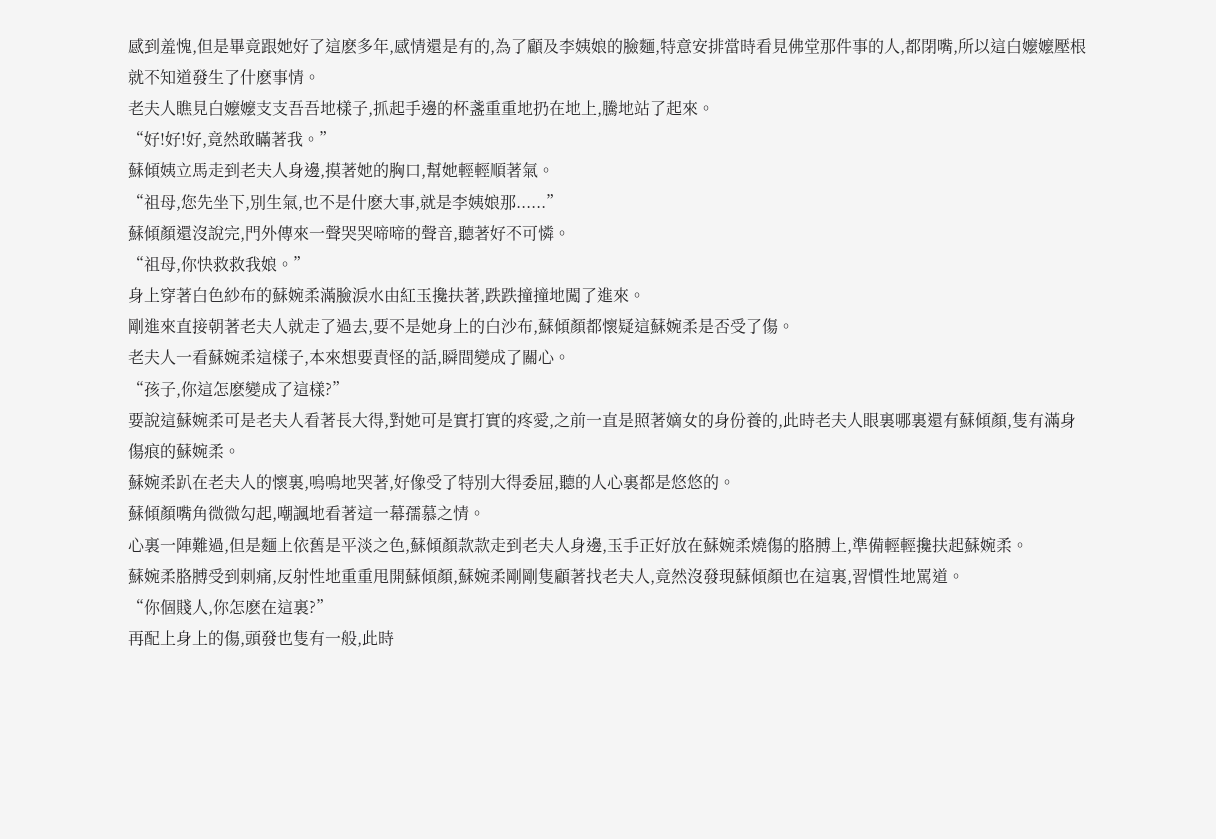感到羞愧,但是畢竟跟她好了這麽多年,感情還是有的,為了顧及李姨娘的臉麵,特意安排當時看見佛堂那件事的人,都閉嘴,所以這白嬤嬤壓根就不知道發生了什麽事情。
老夫人瞧見白嬤嬤支支吾吾地樣子,抓起手邊的杯盞重重地扔在地上,騰地站了起來。
“好!好!好,竟然敢瞞著我。”
蘇傾姨立馬走到老夫人身邊,摸著她的胸口,幫她輕輕順著氣。
“祖母,您先坐下,別生氣,也不是什麽大事,就是李姨娘那......”
蘇傾顏還沒說完,門外傳來一聲哭哭啼啼的聲音,聽著好不可憐。
“祖母,你快救救我娘。”
身上穿著白色紗布的蘇婉柔滿臉淚水由紅玉攙扶著,跌跌撞撞地闖了進來。
剛進來直接朝著老夫人就走了過去,要不是她身上的白沙布,蘇傾顏都懷疑這蘇婉柔是否受了傷。
老夫人一看蘇婉柔這樣子,本來想要責怪的話,瞬間變成了關心。
“孩子,你這怎麽變成了這樣?”
要說這蘇婉柔可是老夫人看著長大得,對她可是實打實的疼愛,之前一直是照著嫡女的身份養的,此時老夫人眼裏哪裏還有蘇傾顏,隻有滿身傷痕的蘇婉柔。
蘇婉柔趴在老夫人的懷裏,嗚嗚地哭著,好像受了特別大得委屈,聽的人心裏都是悠悠的。
蘇傾顏嘴角微微勾起,嘲諷地看著這一幕孺慕之情。
心裏一陣難過,但是麵上依舊是平淡之色,蘇傾顏款款走到老夫人身邊,玉手正好放在蘇婉柔燒傷的胳膊上,準備輕輕攙扶起蘇婉柔。
蘇婉柔胳膊受到刺痛,反射性地重重甩開蘇傾顏,蘇婉柔剛剛隻顧著找老夫人,竟然沒發現蘇傾顏也在這裏,習慣性地罵道。
“你個賤人,你怎麽在這裏?”
再配上身上的傷,頭發也隻有一般,此時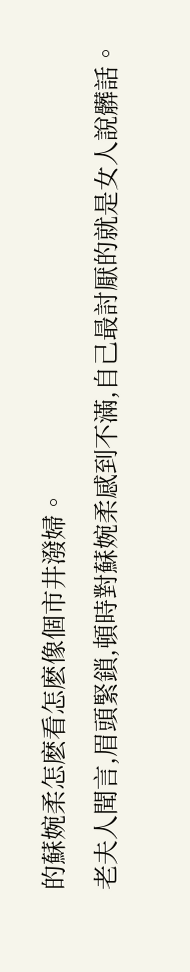的蘇婉柔怎麽看怎麽像個市井潑婦。
老夫人聞言,眉頭緊鎖,頓時對蘇婉柔感到不滿,自己最討厭的就是女人說髒話。